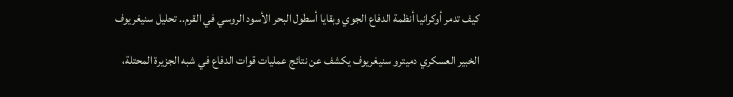كيف تدمر أوكرانيا أنظمة الدفاع الجوي وبقايا أسطول البحر الأسود الروسي في القرم.. تحليل سنيغريوف

الخبير العسكري دميترو سنيغريوف يكشف عن نتائج عمليات قوات الدفاع في شبه الجزيرة المحتلة،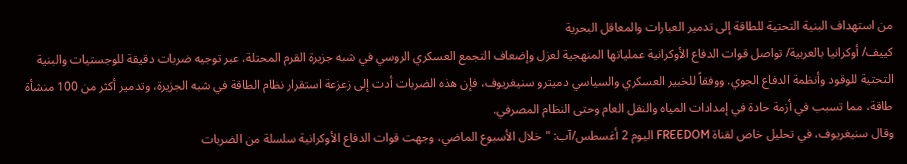من استهداف البنية التحتية للطاقة إلى تدمير العبارات والمعاقل البحرية
كييف/ أوكرانيا بالعربية/ تواصل قوات الدفاع الأوكرانية عملياتها المنهجية لعزل وإضعاف التجمع العسكري الروسي في شبه جزيرة القرم المحتلة، عبر توجيه ضربات دقيقة للوجستيات والبنية التحتية للوقود وأنظمة الدفاع الجوي. ووفقاً للخبير العسكري والسياسي دميترو سنيغريوف، فإن هذه الضربات أدت إلى زعزعة استقرار نظام الطاقة في شبه الجزيرة، وتدمير أكثر من 100 منشأة طاقة، مما تسبب في أزمة حادة في إمدادات المياه والنقل العام وحتى النظام المصرفي.
وقال سنيغريوف، في تحليل خاص لقناة FREEDOM اليوم 2 أغسطس/آب: "خلال الأسبوع الماضي، وجهت قوات الدفاع الأوكرانية سلسلة من الضربات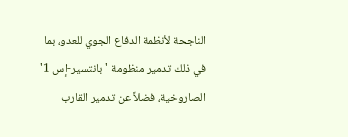الناجحة لأنظمة الدفاع الجوي للعدو، بما في ذلك تدمير منظومة 'بانتسير-إس 1' الصاروخية، فضلاً عن تدمير القارب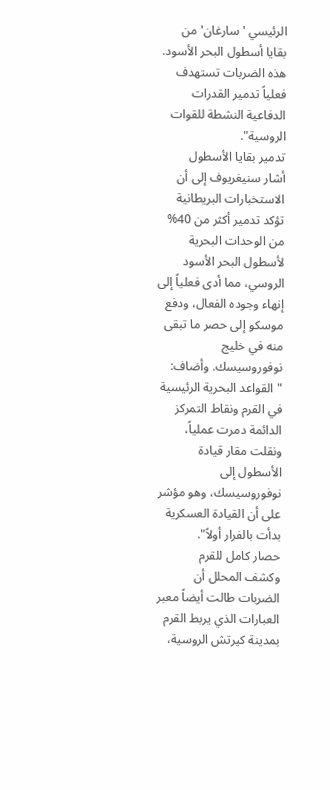الرئيسي 'سارغان' من بقايا أسطول البحر الأسود. هذه الضربات تستهدف فعلياً تدمير القدرات الدفاعية النشطة للقوات الروسية".
تدمير بقايا الأسطول
أشار سنيغريوف إلى أن الاستخبارات البريطانية تؤكد تدمير أكثر من 40% من الوحدات البحرية لأسطول البحر الأسود الروسي، مما أدى فعلياً إلى إنهاء وجوده الفعال، ودفع موسكو إلى حصر ما تبقى منه في خليج نوفوروسيسك. وأضاف: "القواعد البحرية الرئيسية في القرم ونقاط التمركز الدائمة دمرت عملياً، ونقلت مقار قيادة الأسطول إلى نوفوروسيسك، وهو مؤشر على أن القيادة العسكرية بدأت بالفرار أولاً".
حصار كامل للقرم
وكشف المحلل أن الضربات طالت أيضاً معبر العبارات الذي يربط القرم بمدينة كيرتش الروسية،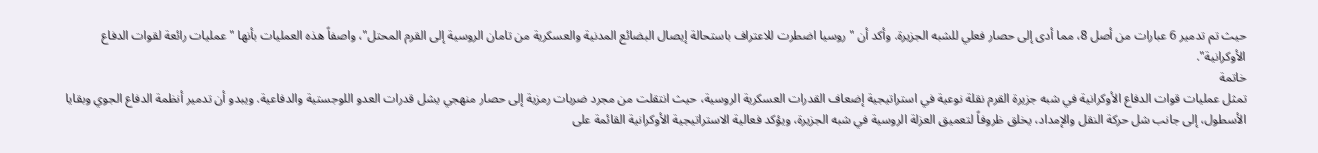حيث تم تدمير 6 عبارات من أصل 8، مما أدى إلى حصار فعلي للشبه الجزيرة. وأكد أن "روسيا اضطرت للاعتراف باستحالة إيصال البضائع المدنية والعسكرية من تامان الروسية إلى القرم المحتل"، واصفاً هذه العمليات بأنها "عمليات رائعة لقوات الدفاع الأوكرانية".
خاتمة
تمثل عمليات قوات الدفاع الأوكرانية في شبه جزيرة القرم نقلة نوعية في استراتيجية إضعاف القدرات العسكرية الروسية، حيث انتقلت من مجرد ضربات رمزية إلى حصار منهجي يشل قدرات العدو اللوجستية والدفاعية. ويبدو أن تدمير أنظمة الدفاع الجوي وبقايا الأسطول، إلى جانب شل حركة النقل والإمداد، يخلق ظروفاً لتعميق العزلة الروسية في شبه الجزيرة، ويؤكد فعالية الاستراتيجية الأوكرانية القائمة على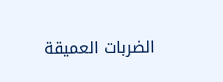الضربات العميقة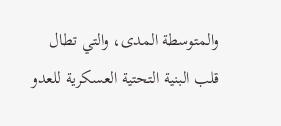والمتوسطة المدى، والتي تطال قلب البنية التحتية العسكرية للعدو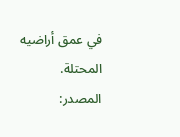في عمق أراضيه المحتلة.
المصدر: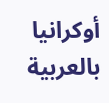أوكرانيا بالعربية